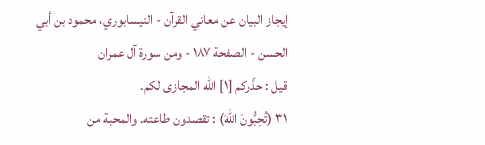إيجاز البيان عن معاني القرآن - النيسابوري، محمود بن أبي الحسن - الصفحة ١٨٧ - ومن سورة آل عمران
قيل : حذّركم [١] الله المجازى لكم.
٣١ (تُحِبُّونَ اللهَ) : تقصدون طاعته. والمحبة من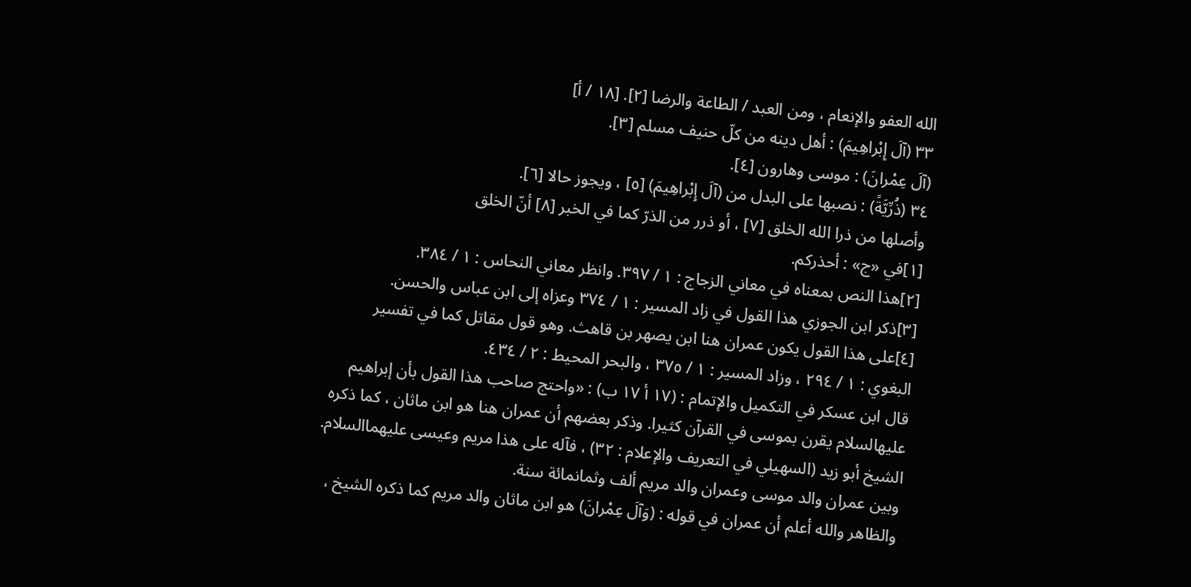الله العفو والإنعام ، ومن العبد / الطاعة والرضا [٢]. [١٨ / أ]
٣٣ (آلَ إِبْراهِيمَ) : أهل دينه من كلّ حنيف مسلم [٣].
(آلَ عِمْرانَ) : موسى وهارون [٤].
٣٤ (ذُرِّيَّةً) : نصبها على البدل من (آلَ إِبْراهِيمَ) [٥] ، ويجوز حالا [٦].
وأصلها من ذرا الله الخلق [٧] ، أو ذرر من الذرّ كما في الخبر [٨] أنّ الخلق
[١]في «ج» : أحذركم.
[٢]هذا النص بمعناه في معاني الزجاج : ١ / ٣٩٧. وانظر معاني النحاس : ١ / ٣٨٤.
[٣]ذكر ابن الجوزي هذا القول في زاد المسير : ١ / ٣٧٤ وعزاه إلى ابن عباس والحسن.
[٤]على هذا القول يكون عمران هنا ابن يصهر بن قاهث. وهو قول مقاتل كما في تفسير البغوي : ١ / ٢٩٤ ، وزاد المسير : ١ / ٣٧٥ ، والبحر المحيط : ٢ / ٤٣٤.
قال ابن عسكر في التكميل والإتمام : (١٧ أ ١٧ ب) : «واحتج صاحب هذا القول بأن إبراهيم عليهالسلام يقرن بموسى في القرآن كثيرا. وذكر بعضهم أن عمران هنا هو ابن ماثان ، كما ذكره الشيخ أبو زيد (السهيلي في التعريف والإعلام : ٣٢) ، فآله على هذا مريم وعيسى عليهماالسلام. وبين عمران والد موسى وعمران والد مريم ألف وثمانمائة سنة.
والظاهر والله أعلم أن عمران في قوله : (وَآلَ عِمْرانَ) هو ابن ماثان والد مريم كما ذكره الشيخ ،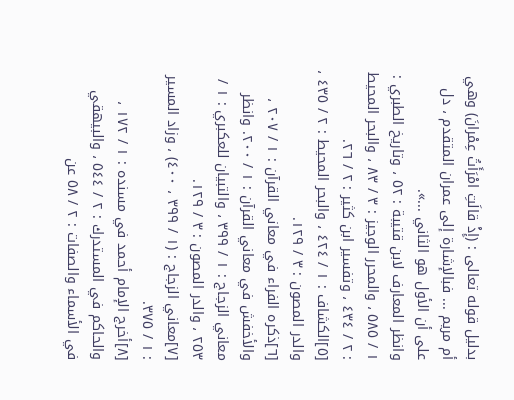بدليل قوله تعالى : (إِذْ قالَتِ امْرَأَتُ عِمْرانَ) وهي أم مريم ... فبالإشارة إلى عمران المتقدم ، دل على أن الأول هو الثاني ...».
وانظر المعارف لابن قتيبة : ٥٢ ، وتاريخ الطبري : ١ / ٥٨٥ ، والمحرر الوجيز : ٣ / ٨٣ ، والبحر المحيط : ٢ / ٤٣٤ ، وتفسير ابن كثير : ٢ / ٢٦.
[٥]الكشاف : ١ / ٤٢٤ ، والبحر المحيط : ٢ / ٤٣٥ ، والدر المصون : ٣ / ١٢٩.
[٦]ذكره الفراء في معاني القرآن : ١ / ٢٠٧ ، والأخفش في معاني القرآن : ١ / ٢٠٠. وانظر معاني الزجاج : ١ / ٣٩٩ ، والتبيان للعكبري : ١ / ٢٥٣ ، والدر المصون : ٣ / ١٢٩.
[٧]معاني الزجاج : (١ / ٣٩٩ ، ٤٠٠) ، وزاد المسير : ١ / ٣٧٥.
[٨]أخرج الإمام أحمد في مسنده : ١ / ١٧٢ ، والحاكم في المستدرك : ٢ / ٥٤٤ ، والبيهقي في الأسماء والصفات : ٢ / ٥٨ عن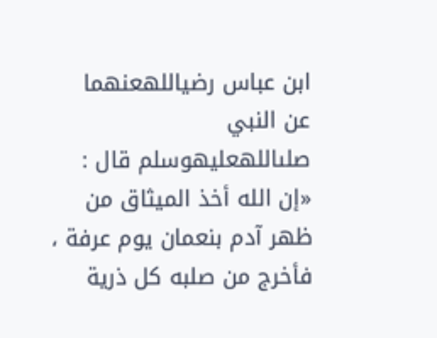ابن عباس رضياللهعنهما عن النبي صلىاللهعليهوسلم قال : «إن الله أخذ الميثاق من ظهر آدم بنعمان يوم عرفة ، فأخرج من صلبه كل ذرية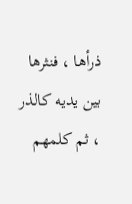ذرأها ، فنثرها بين يديه كالذر ، ثم كلمهم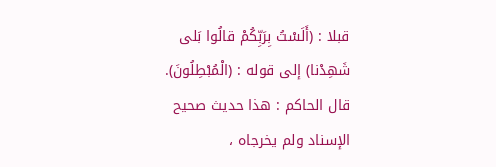قبلا : (أَلَسْتُ بِرَبِّكُمْ قالُوا بَلى شَهِدْنا) إلى قوله : (الْمُبْطِلُونَ).
قال الحاكم : هذا حديث صحيح الإسناد ولم يخرجاه ،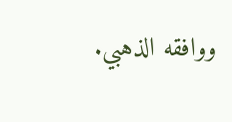ووافقه الذهبي.